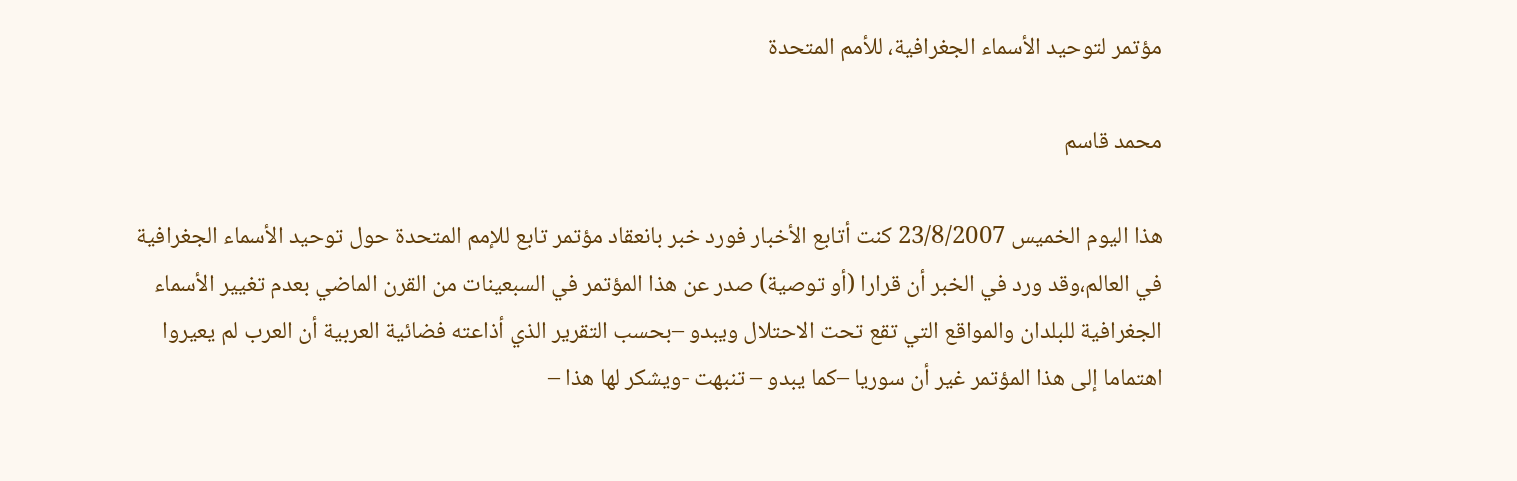مؤتمر لتوحيد الأسماء الجغرافية، للأمم المتحدة

محمد قاسم

هذا اليوم الخميس 23/8/2007 كنت أتابع الأخبار فورد خبر بانعقاد مؤتمر تابع للإمم المتحدة حول توحيد الأسماء الجغرافية  في العالم،وقد ورد في الخبر أن قرارا (أو توصية) صدر عن هذا المؤتمر في السبعينات من القرن الماضي بعدم تغيير الأسماء الجغرافية للبلدان والمواقع التي تقع تحت الاحتلال ويبدو –بحسب التقرير الذي أذاعته فضائية العربية أن العرب لم يعيروا اهتماما إلى هذا المؤتمر غير أن سوريا –كما يبدو – تنبهت -ويشكر لها هذا –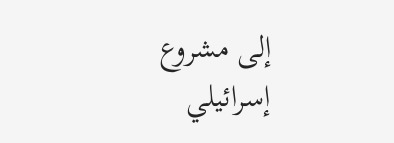إلى مشروع إسرائيلي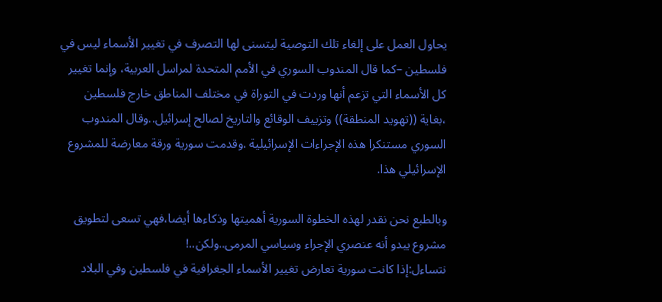يحاول العمل على إلغاء تلك التوصية ليتسنى لها التصرف في تغيير الأسماء ليس في فلسطين –كما قال المندوب السوري في الأمم المتحدة لمراسل العربية، وإنما تغيير كل الأسماء التي تزعم أنها وردت في التوراة في مختلف المناطق خارج فلسطين ،بغاية ((تهويد المنطقة)) وتزييف الوقائع والتاريخ لصالح إسرائيل..وقال المندوب السوري مستنكرا هذه الإجراءات الإسرائيلية .وقدمت سورية ورقة معارضة للمشروع الإسرائيلي هذا.

وبالطبع نحن نقدر لهذه الخطوة السورية أهميتها وذكاءها أيضا،فهي تسعى لتطويق مشروع يبدو أنه عنصري الإجراء وسياسي المرمى..ولكن..!
نتساءل:إذا كانت سورية تعارض تغيير الأسماء الجغرافية في فلسطين وفي البلاد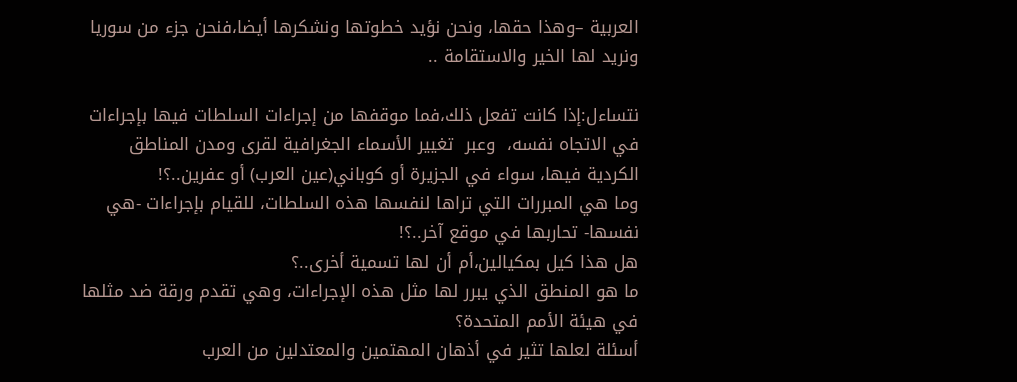العربية –وهذا حقها، ونحن نؤيد خطوتها ونشكرها أيضا،فنحن جزء من سوريا ونريد لها الخير والاستقامة ..

نتساءل:إذا كانت تفعل ذلك،فما موقفها من إجراءات السلطات فيها بإجراءات في الاتجاه نفسه،  وعبر  تغيير الأسماء الجغرافية لقرى ومدن المناطق الكردية فيها، سواء في الجزيرة أو كوباني(عين العرب) أو عفرين..؟!
وما هي المبررات التي تراها لنفسها هذه السلطات، للقيام بإجراءات -هي نفسها- تحاربها في موقع آخر..؟!
هل هذا كيل بمكيالين،أم أن لها تسمية أخرى..؟
ما هو المنطق الذي يبرر لها مثل هذه الإجراءات، وهي تقدم ورقة ضد مثلها في هيئة الأمم المتحدة؟
أسئلة لعلها تثير في أذهان المهتمين والمعتدلين من العرب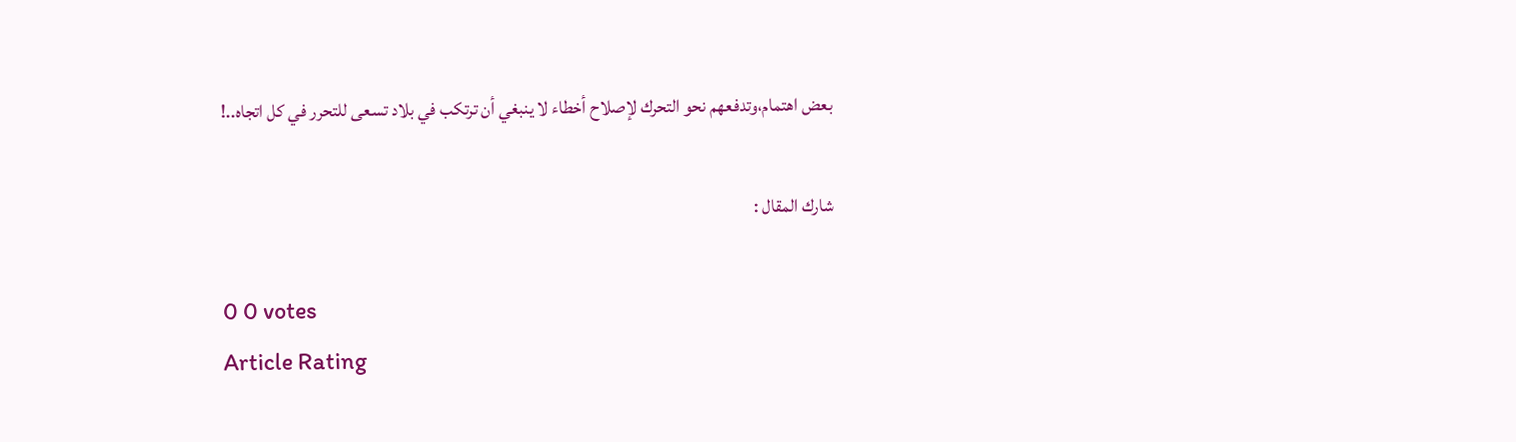بعض اهتمام،وتدفعهم نحو التحرك لإصلاح أخطاء لا ينبغي أن ترتكب في بلاد تسعى للتحرر في كل اتجاه..!

شارك المقال :

0 0 votes
Article Rating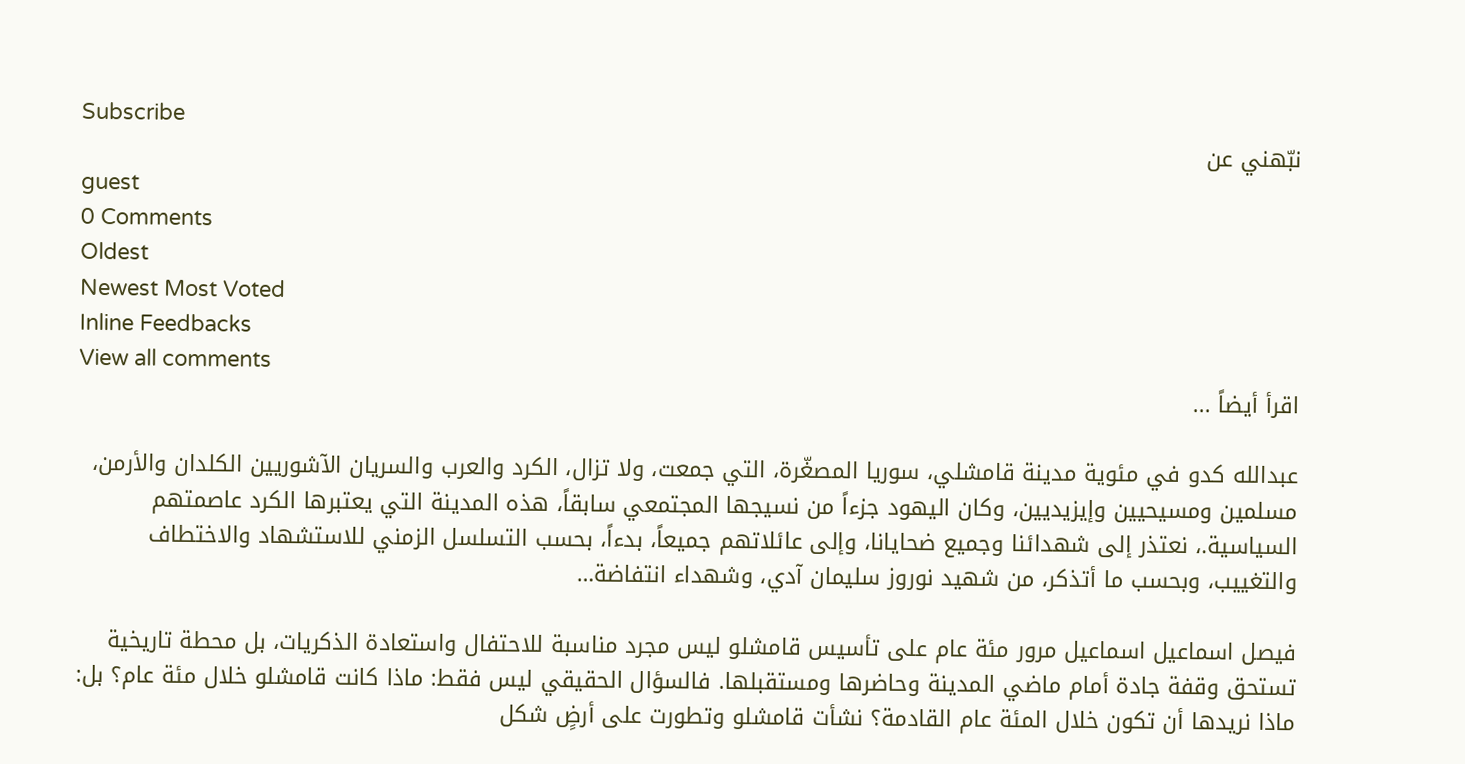Subscribe
نبّهني عن
guest
0 Comments
Oldest
Newest Most Voted
Inline Feedbacks
View all comments
اقرأ أيضاً ...

عبدالله كدو في مئوية مدينة قامشلي، سوريا المصغّرة، التي جمعت، ولا تزال، الكرد والعرب والسريان الآشوريين الكلدان والأرمن، مسلمين ومسيحيين وإيزيديين، وكان اليهود جزءاً من نسيجها المجتمعي سابقاً، هذه المدينة التي يعتبرها الكرد عاصمتهم السياسية.، نعتذر إلى شهدائنا وجميع ضحايانا، وإلى عائلاتهم جميعاً، بدءاً، بحسب التسلسل الزمني للاستشهاد والاختطاف والتغييب، وبحسب ما أتذكر، من شهيد نوروز سليمان آدي، وشهداء انتفاضة…

فيصل اسماعيل اسماعيل مرور مئة عام على تأسيس قامشلو ليس مجرد مناسبة للاحتفال واستعادة الذكريات، بل محطة تاريخية تستحق وقفة جادة أمام ماضي المدينة وحاضرها ومستقبلها. فالسؤال الحقيقي ليس فقط: ماذا كانت قامشلو خلال مئة عام؟ بل: ماذا نريدها أن تكون خلال المئة عام القادمة؟ نشأت قامشلو وتطورت على أرضٍ شكل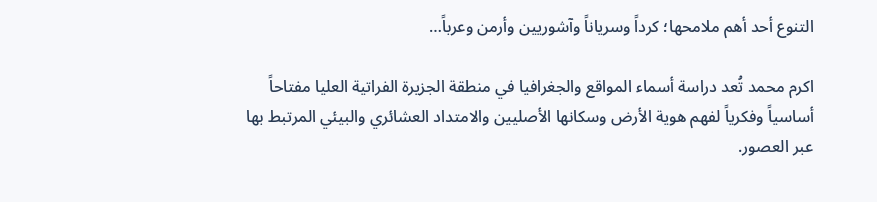التنوع أحد أهم ملامحها؛ كرداً وسرياناً وآشوريين وأرمن وعرباً…

اكرم محمد تُعد دراسة أسماء المواقع والجغرافيا في منطقة الجزيرة الفراتية العليا مفتاحاً أساسياً وفكرياً لفهم هوية الأرض وسكانها الأصليين والامتداد العشائري والبيئي المرتبط بها عبر العصور.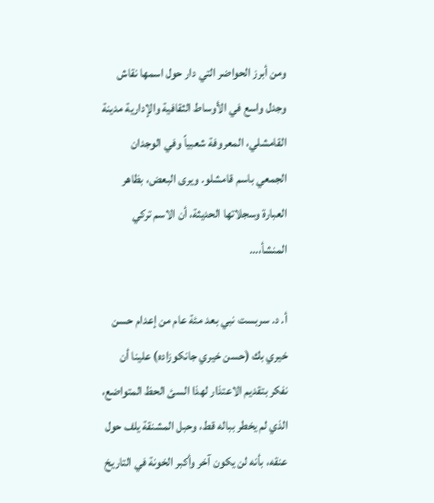ومن أبرز الحواضر التي دار حول اسمها نقاش وجدل واسع في الأوساط الثقافية والإدارية مدينة القامشلي، المعروفة شعبياً وفي الوجدان الجمعي باسم قامشلو. ويرى البعض، بظاهر العبارة وسجلاتها الحديثة، أن الاسم تركي المنشأ،…

أ. د. سربست نبي بعد مئة عام من إعدام حسن خيري بك (حسن خيري جانكوزاده) علينا أن نفكر بتقديم الاعتذار لهذا السئ الحظ المتواضع، الذي لم يخطر بباله قط، وحبل المشنقة يلف حول عنقه، بأنه لن يكون آخر وأكبر الخونة في التاريخ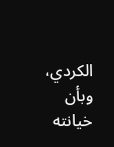الكردي، وبأن خيانته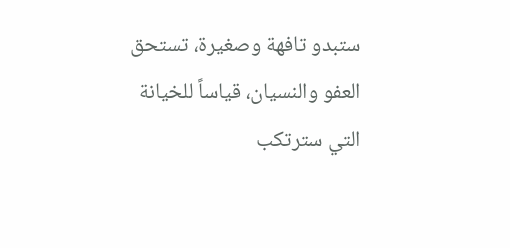ستبدو تافهة وصغيرة، تستحق العفو والنسيان، قياساً للخيانة التي سترتكب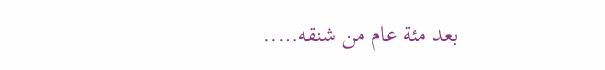بعد مئة عام من شنقه…..